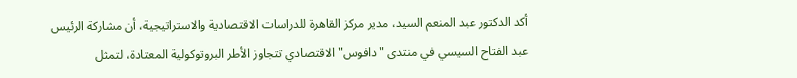أكد الدكتور عبد المنعم السيد، مدير مركز القاهرة للدراسات الاقتصادية والاستراتيجية، أن مشاركة الرئيس عبد الفتاح السيسي في منتدى "دافوس" الاقتصادي تتجاوز الأطر البروتوكولية المعتادة، لتمثل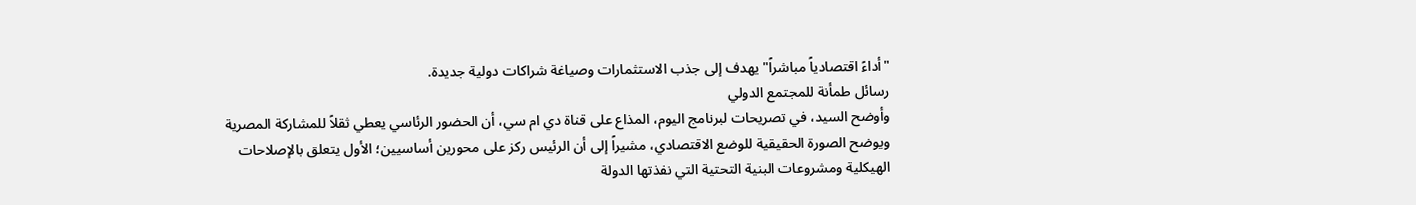"أداءً اقتصادياً مباشراً" يهدف إلى جذب الاستثمارات وصياغة شراكات دولية جديدة.
رسائل طمأنة للمجتمع الدولي
وأوضح السيد، في تصريحات لبرنامج اليوم، المذاع على قناة دي ام سي، أن الحضور الرئاسي يعطي ثقلاً للمشاركة المصرية ويوضح الصورة الحقيقية للوضع الاقتصادي، مشيراً إلى أن الرئيس ركز على محورين أساسيين؛ الأول يتعلق بالإصلاحات الهيكلية ومشروعات البنية التحتية التي نفذتها الدولة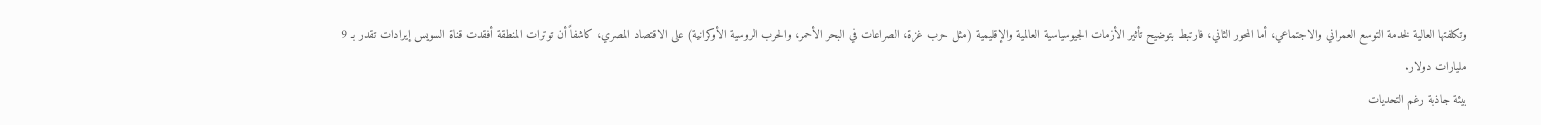وتكلفتها العالية لخدمة التوسع العمراني والاجتماعي، أما المحور الثاني، فارتبط بتوضيح تأثير الأزمات الجيوسياسية العالمية والإقليمية (مثل حرب غزة، الصراعات في البحر الأحمر، والحرب الروسية الأوكرانية) على الاقتصاد المصري، كاشفاً أن توترات المنطقة أفقدت قناة السويس إيرادات تقدر بـ 9 مليارات دولار.
بيئة جاذبة رغم التحديات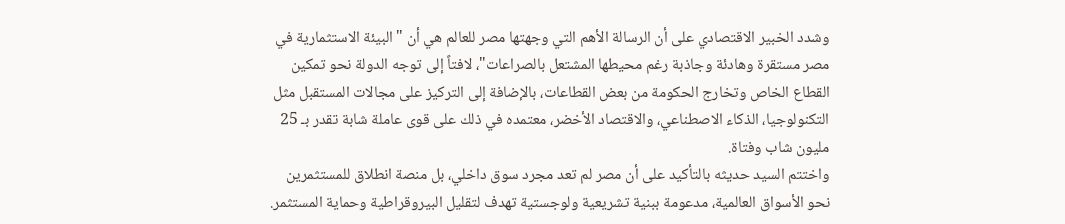وشدد الخبير الاقتصادي على أن الرسالة الأهم التي وجهتها مصر للعالم هي أن "البيئة الاستثمارية في مصر مستقرة وهادئة وجاذبة رغم محيطها المشتعل بالصراعات"، لافتاً إلى توجه الدولة نحو تمكين القطاع الخاص وتخارج الحكومة من بعض القطاعات، بالإضافة إلى التركيز على مجالات المستقبل مثل التكنولوجيا، الذكاء الاصطناعي، والاقتصاد الأخضر، معتمده في ذلك على قوى عاملة شابة تقدر بـ 25 مليون شاب وفتاة.
واختتم السيد حديثه بالتأكيد على أن مصر لم تعد مجرد سوق داخلي، بل منصة انطلاق للمستثمرين نحو الأسواق العالمية، مدعومة ببنية تشريعية ولوجستية تهدف لتقليل البيروقراطية وحماية المستثمر.